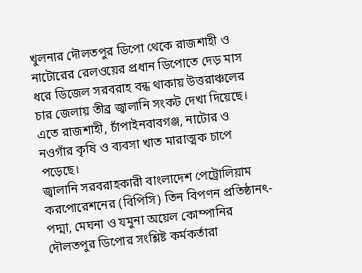খুলনার দৌলতপুর ডিপো থেকে রাজশাহী ও নাটোরের রেলওয়ের প্রধান ডিপোতে দেড় মাস ধরে ডিজেল সরবরাহ বন্ধ থাকায় উত্তরাঞ্চলের চার জেলায় তীব্র জ্বালানি সংকট দেখা দিয়েছে। এতে রাজশাহী, চাঁপাইনবাবগঞ্জ, নাটোর ও নওগাঁর কৃষি ও ব্যবসা খাত মারাত্মক চাপে পড়েছে।
জ্বালানি সরবরাহকারী বাংলাদেশ পেট্রোলিয়াম করপোরেশনের (বিপিসি) তিন বিপণন প্রতিষ্ঠানৎ- পদ্মা, মেঘনা ও যমুনা অয়েল কোম্পানির দৌলতপুর ডিপোর সংশ্লিষ্ট কর্মকর্তারা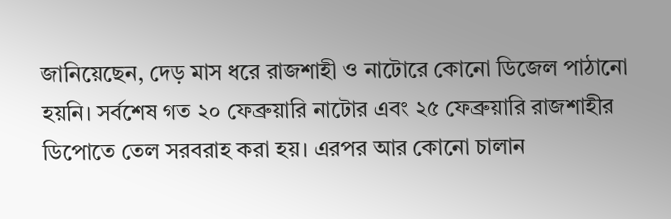জানিয়েছেন, দেড় মাস ধরে রাজশাহী ও নাটোরে কোনো ডিজেল পাঠানো হয়নি। সর্বশেষ গত ২০ ফেব্রুয়ারি নাটোর এবং ২৫ ফেব্রুয়ারি রাজশাহীর ডিপোতে তেল সরবরাহ করা হয়। এরপর আর কোনো চালান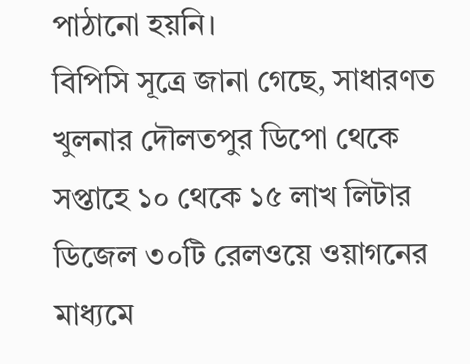পাঠানো হয়নি।
বিপিসি সূত্রে জানা গেছে, সাধারণত খুলনার দৌলতপুর ডিপো থেকে সপ্তাহে ১০ থেকে ১৫ লাখ লিটার ডিজেল ৩০টি রেলওয়ে ওয়াগনের মাধ্যমে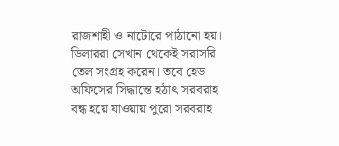রাজশাহী ও নাটোরে পাঠানো হয়। ডিলাররা সেখান থেকেই সরাসরি তেল সংগ্রহ করেন। তবে হেড অফিসের সিদ্ধান্তে হঠাৎ সরবরাহ বন্ধ হয়ে যাওয়ায় পুরো সরবরাহ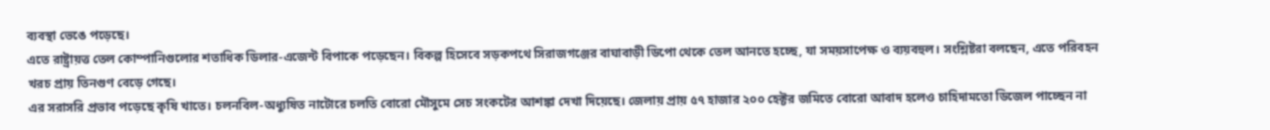ব্যবস্থা ভেঙে পড়েছে।
এতে রাষ্ট্রায়ত্ত তেল কোম্পানিগুলোর শতাধিক ডিলার-এজেন্ট বিপাকে পড়েছেন। বিকল্প হিসেবে সড়কপথে সিরাজগঞ্জের বাঘাবাড়ী ডিপো থেকে তেল আনতে হচ্ছে, যা সময়সাপেক্ষ ও ব্যয়বহুল। সংশ্লিষ্টরা বলছেন, এতে পরিবহন খরচ প্রায় তিনগুণ বেড়ে গেছে।
এর সরাসরি প্রভাব পড়েছে কৃষি খাতে। চলনবিল-অধ্যুষিত নাটোরে চলতি বোরো মৌসুমে সেচ সংকটের আশঙ্কা দেখা দিয়েছে। জেলায় প্রায় ৫৭ হাজার ২০০ হেক্টর জমিতে বোরো আবাদ হলেও চাহিদামতো ডিজেল পাচ্ছেন না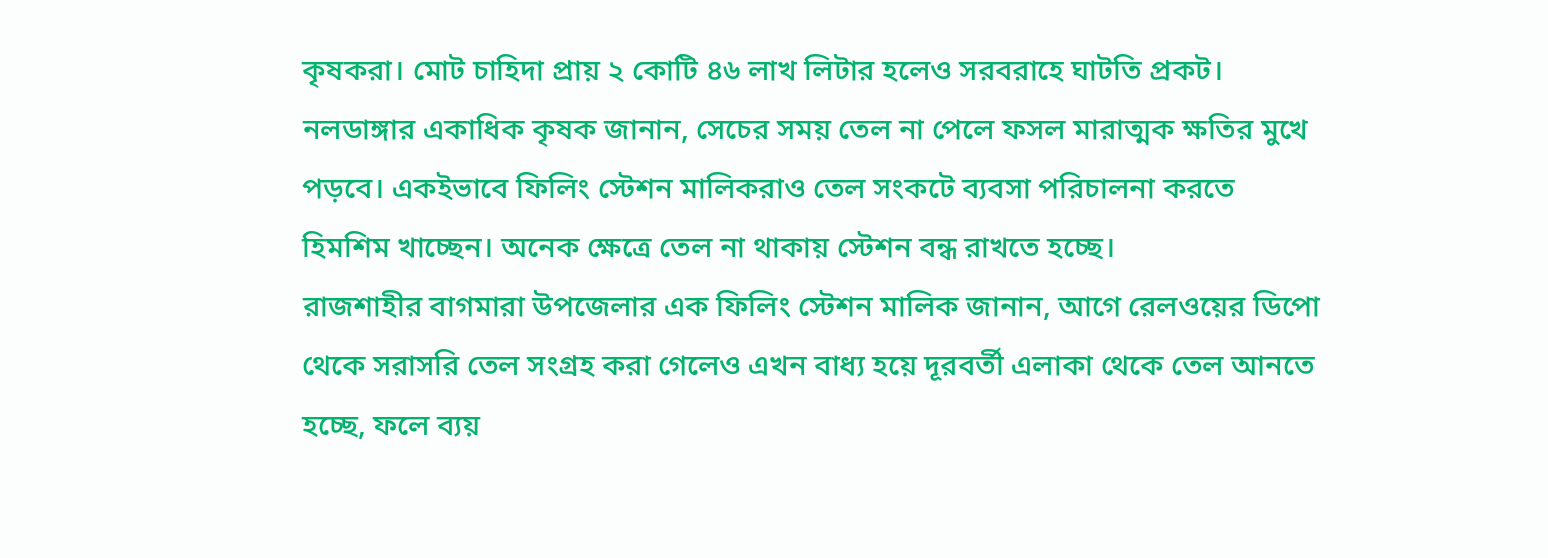কৃষকরা। মোট চাহিদা প্রায় ২ কোটি ৪৬ লাখ লিটার হলেও সরবরাহে ঘাটতি প্রকট।
নলডাঙ্গার একাধিক কৃষক জানান, সেচের সময় তেল না পেলে ফসল মারাত্মক ক্ষতির মুখে পড়বে। একইভাবে ফিলিং স্টেশন মালিকরাও তেল সংকটে ব্যবসা পরিচালনা করতে হিমশিম খাচ্ছেন। অনেক ক্ষেত্রে তেল না থাকায় স্টেশন বন্ধ রাখতে হচ্ছে।
রাজশাহীর বাগমারা উপজেলার এক ফিলিং স্টেশন মালিক জানান, আগে রেলওয়ের ডিপো থেকে সরাসরি তেল সংগ্রহ করা গেলেও এখন বাধ্য হয়ে দূরবর্তী এলাকা থেকে তেল আনতে হচ্ছে, ফলে ব্যয়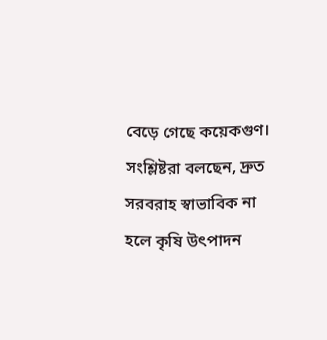বেড়ে গেছে কয়েকগুণ।
সংশ্লিষ্টরা বলছেন, দ্রুত সরবরাহ স্বাভাবিক না হলে কৃষি উৎপাদন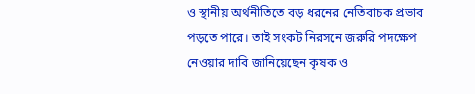ও স্থানীয় অর্থনীতিতে বড় ধরনের নেতিবাচক প্রভাব পড়তে পারে। তাই সংকট নিরসনে জরুরি পদক্ষেপ নেওয়ার দাবি জানিয়েছেন কৃষক ও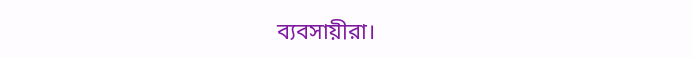ব্যবসায়ীরা।